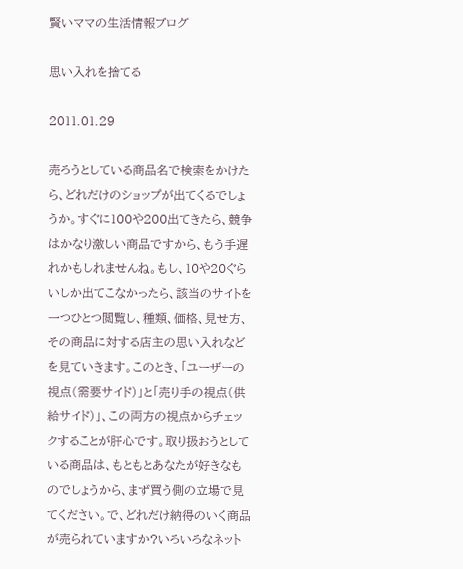賢いママの生活情報ブログ

思い入れを捨てる

2011.01.29

売ろうとしている商品名で検索をかけたら、どれだけのショップが出てくるでしょうか。すぐに100や200出てきたら、競争はかなり激しい商品ですから、もう手遅れかもしれませんね。もし、10や20ぐらいしか出てこなかったら、該当のサイトを一つひとつ閲覧し、種類、価格、見せ方、その商品に対する店主の思い入れなどを見ていきます。このとき、「ユーザーの視点(需要サイド)」と「売り手の視点(供給サイド)」、この両方の視点からチェックすることが肝心です。取り扱おうとしている商品は、もともとあなたが好きなものでしょうから、まず買う側の立場で見てください。で、どれだけ納得のいく商品が売られていますか?いろいろなネット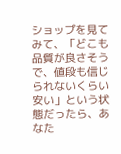ショップを見てみて、「どこも品質が良さそうで、値段も信じられないくらい安い」という状態だったら、あなた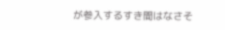が参入するすき間はなさそ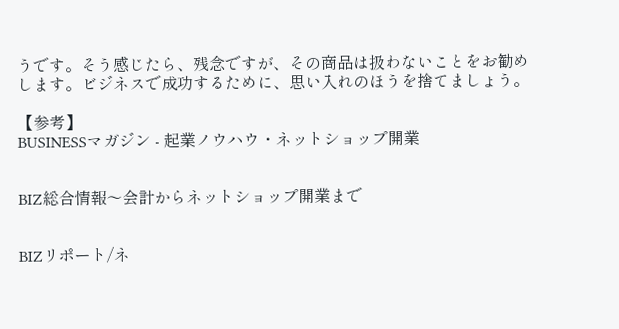うです。そう感じたら、残念ですが、その商品は扱わないことをお勧めします。ビジネスで成功するために、思い入れのほうを捨てましょう。

【参考】
BUSINESSマガジン - 起業ノウハウ・ネットショップ開業


BIZ総合情報〜会計からネットショップ開業まで


BIZリポート/ネ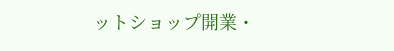ットショップ開業・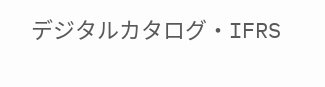デジタルカタログ・IFRS